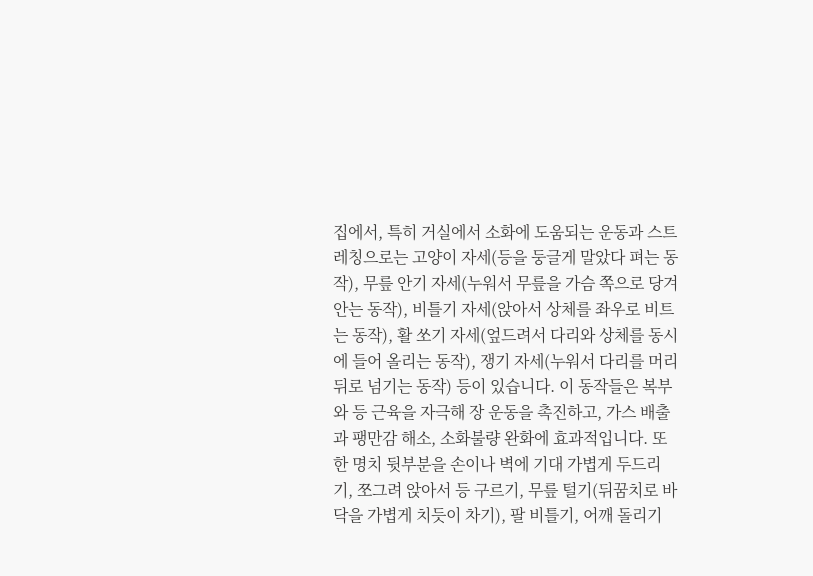집에서, 특히 거실에서 소화에 도움되는 운동과 스트레칭으로는 고양이 자세(등을 둥글게 말았다 펴는 동작), 무릎 안기 자세(누워서 무릎을 가슴 쪽으로 당겨 안는 동작), 비틀기 자세(앉아서 상체를 좌우로 비트는 동작), 활 쏘기 자세(엎드려서 다리와 상체를 동시에 들어 올리는 동작), 쟁기 자세(누워서 다리를 머리 뒤로 넘기는 동작) 등이 있습니다. 이 동작들은 복부와 등 근육을 자극해 장 운동을 촉진하고, 가스 배출과 팽만감 해소, 소화불량 완화에 효과적입니다. 또한 명치 뒷부분을 손이나 벽에 기대 가볍게 두드리기, 쪼그려 앉아서 등 구르기, 무릎 털기(뒤꿈치로 바닥을 가볍게 치듯이 차기), 팔 비틀기, 어깨 돌리기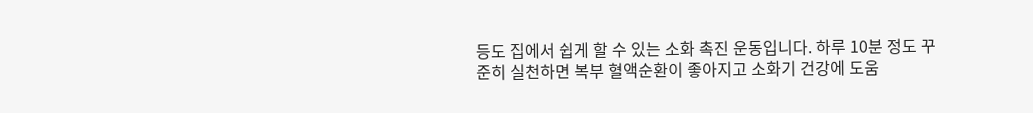등도 집에서 쉽게 할 수 있는 소화 촉진 운동입니다. 하루 10분 정도 꾸준히 실천하면 복부 혈액순환이 좋아지고 소화기 건강에 도움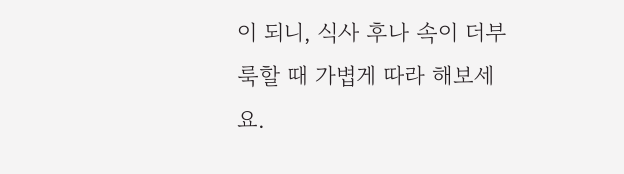이 되니, 식사 후나 속이 더부룩할 때 가볍게 따라 해보세요.